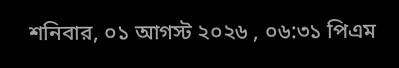শনিবার, ০১ আগস্ট ২০২৬ , ০৬:৩১ পিএম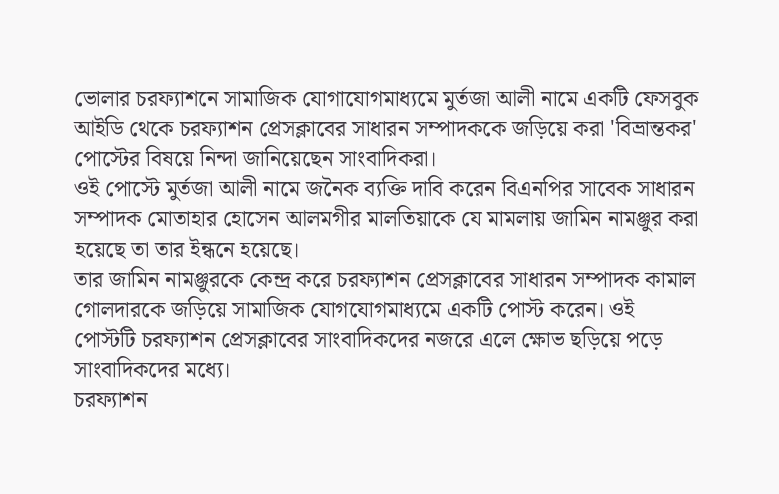ভোলার চরফ্যাশনে সামাজিক যোগাযোগমাধ্যমে মুর্তজা আলী নামে একটি ফেসবুক আইডি থেকে চরফ্যাশন প্রেসক্লাবের সাধারন সম্পাদককে জড়িয়ে করা 'বিভ্রান্তকর' পোস্টের বিষয়ে নিন্দা জানিয়েছেন সাংবাদিকরা।
ওই পোস্টে মুর্তজা আলী নামে জনৈক ব্যক্তি দাবি করেন বিএনপির সাবেক সাধারন সম্পাদক মোতাহার হোসেন আলমগীর মালতিয়াকে যে মামলায় জামিন নামঞ্জুর করা হয়েছে তা তার ইন্ধনে হয়েছে।
তার জামিন নামঞ্জুরকে কেন্দ্র করে চরফ্যাশন প্রেসক্লাবের সাধারন সম্পাদক কামাল গোলদারকে জড়িয়ে সামাজিক যোগযোগমাধ্যমে একটি পোস্ট করেন। ওই পোস্টটি চরফ্যাশন প্রেসক্লাবের সাংবাদিকদের নজরে এলে ক্ষোভ ছড়িয়ে পড়ে সাংবাদিকদের মধ্যে।
চরফ্যাশন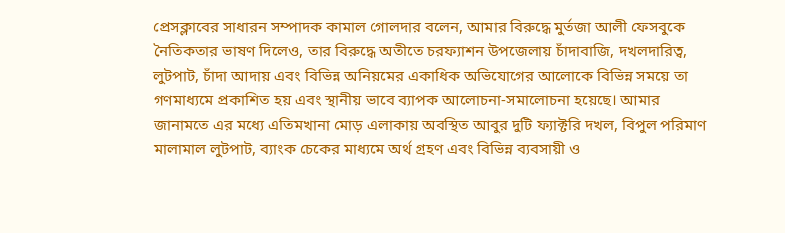প্রেসক্লাবের সাধারন সম্পাদক কামাল গোলদার বলেন, আমার বিরুদ্ধে মুর্তজা আলী ফেসবুকে নৈতিকতার ভাষণ দিলেও, তার বিরুদ্ধে অতীতে চরফ্যাশন উপজেলায় চাঁদাবাজি, দখলদারিত্ব, লুটপাট, চাঁদা আদায় এবং বিভিন্ন অনিয়মের একাধিক অভিযোগের আলোকে বিভিন্ন সময়ে তা গণমাধ্যমে প্রকাশিত হয় এবং স্থানীয় ভাবে ব্যাপক আলোচনা-সমালোচনা হয়েছে। আমার জানামতে এর মধ্যে এতিমখানা মোড় এলাকায় অবস্থিত আবুর দুটি ফ্যাক্টরি দখল, বিপুল পরিমাণ মালামাল লুটপাট, ব্যাংক চেকের মাধ্যমে অর্থ গ্রহণ এবং বিভিন্ন ব্যবসায়ী ও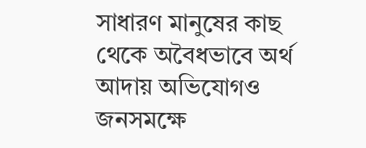সাধারণ মানুষের কাছ থেকে অবৈধভাবে অর্থ আদায় অভিযোগও জনসমক্ষে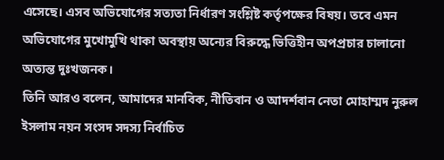এসেছে। এসব অভিযোগের সত্যতা নির্ধারণ সংশ্লিষ্ট কর্তৃপক্ষের বিষয়। তবে এমন অভিযোগের মুখোমুখি থাকা অবস্থায় অন্যের বিরুদ্ধে ভিত্তিহীন অপপ্রচার চালানো অত্যন্ত দুঃখজনক।
তিনি আরও বলেন, আমাদের মানবিক, নীতিবান ও আদর্শবান নেতা মোহাম্মদ নুরুল ইসলাম নয়ন সংসদ সদস্য নির্বাচিত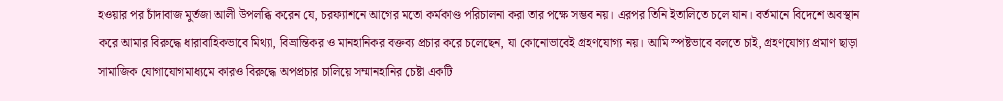হওয়ার পর চাঁদাবাজ মুর্তজা আলী উপলব্ধি করেন যে, চরফ্যাশনে আগের মতো কর্মকাণ্ড পরিচালনা করা তার পক্ষে সম্ভব নয়। এরপর তিনি ইতালিতে চলে যান। বর্তমানে বিদেশে অবস্থান করে আমার বিরুদ্ধে ধারাবাহিকভাবে মিথ্যা, বিভ্রান্তিকর ও মানহানিকর বক্তব্য প্রচার করে চলেছেন, যা কোনোভাবেই গ্রহণযোগ্য নয়। আমি স্পষ্টভাবে বলতে চাই, গ্রহণযোগ্য প্রমাণ ছাড়া সামাজিক যোগাযোগমাধ্যমে কারও বিরুদ্ধে অপপ্রচার চালিয়ে সম্মানহানির চেষ্টা একটি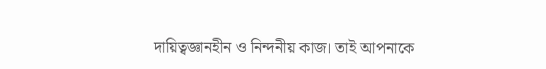দায়িত্বজ্ঞানহীন ও নিন্দনীয় কাজ। তাই আপনাকে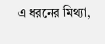এ ধরনের মিথ্যা,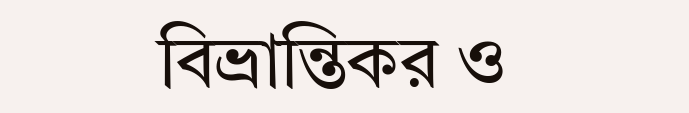বিভ্রান্তিকর ও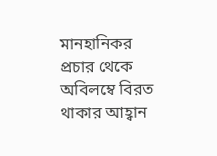মানহানিকর প্রচার থেকে অবিলম্বে বিরত থাকার আহ্বান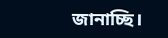জানাচ্ছি।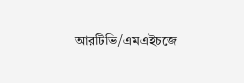আরটিভি/এমএইচজে